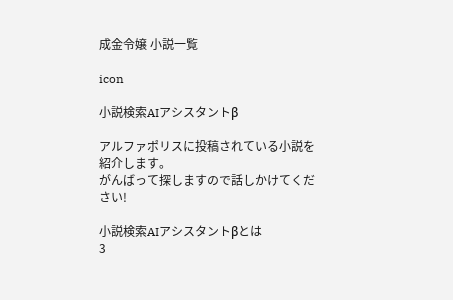成金令嬢 小説一覧

icon

小説検索AIアシスタントβ

アルファポリスに投稿されている小説を紹介します。
がんばって探しますので話しかけてください!

小説検索AIアシスタントβとは
3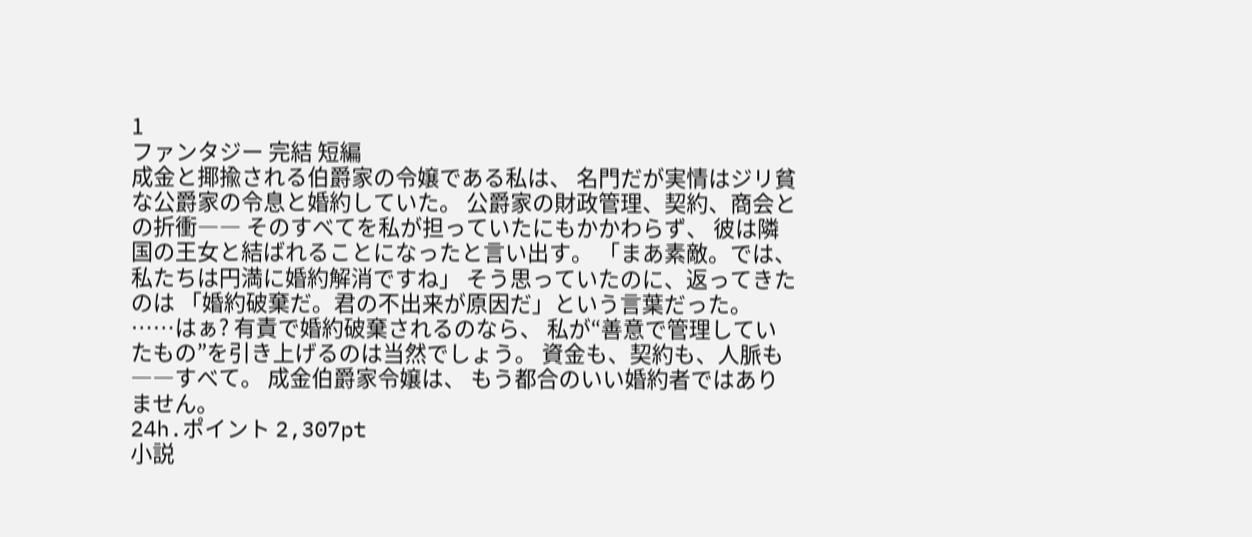1
ファンタジー 完結 短編
成金と揶揄される伯爵家の令嬢である私は、 名門だが実情はジリ貧な公爵家の令息と婚約していた。 公爵家の財政管理、契約、商会との折衝―― そのすべてを私が担っていたにもかかわらず、 彼は隣国の王女と結ばれることになったと言い出す。 「まあ素敵。では、私たちは円満に婚約解消ですね」 そう思っていたのに、返ってきたのは 「婚約破棄だ。君の不出来が原因だ」という言葉だった。 ……はぁ? 有責で婚約破棄されるのなら、 私が“善意で管理していたもの”を引き上げるのは当然でしょう。 資金も、契約も、人脈も――すべて。 成金伯爵家令嬢は、 もう都合のいい婚約者ではありません。
24h.ポイント 2,307pt
小説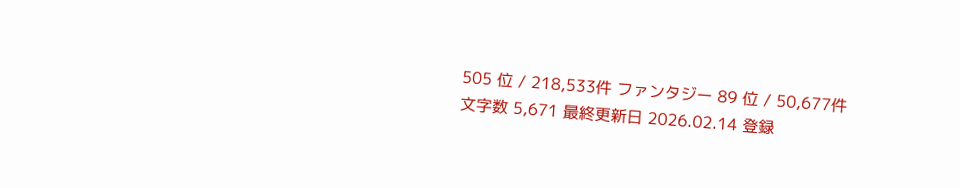505 位 / 218,533件 ファンタジー 89 位 / 50,677件
文字数 5,671 最終更新日 2026.02.14 登録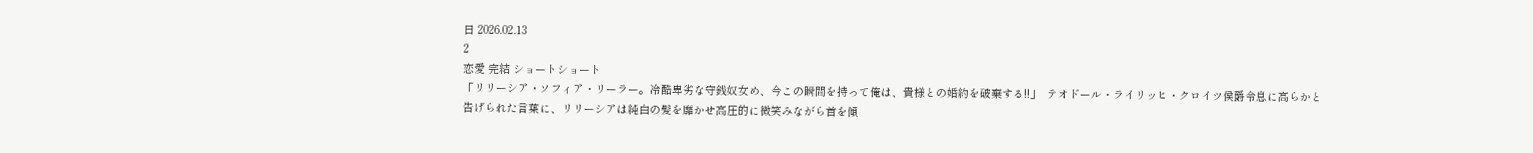日 2026.02.13
2
恋愛 完結 ショートショート
「リリーシア・ソフィア・リーラー。冷酷卑劣な守銭奴女め、今この瞬間を持って俺は、貴様との婚約を破棄する!!」  テオドール・ライリッヒ・クロイツ侯爵令息に高らかと告げられた言葉に、リリーシアは純白の髪を靡かせ高圧的に微笑みながら首を傾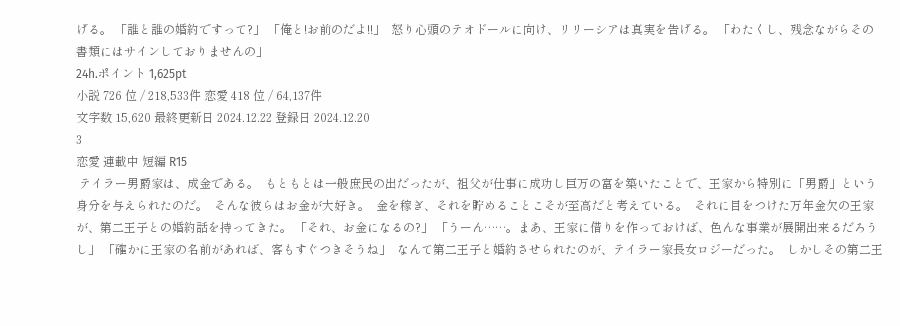げる。 「誰と誰の婚約ですって?」 「俺と!お前のだよ!!」  怒り心頭のテオドールに向け、リリーシアは真実を告げる。 「わたくし、残念ながらその書類にはサインしておりませんの」
24h.ポイント 1,625pt
小説 726 位 / 218,533件 恋愛 418 位 / 64,137件
文字数 15,620 最終更新日 2024.12.22 登録日 2024.12.20
3
恋愛 連載中 短編 R15
 テイラー男爵家は、成金である。  もともとは一般庶民の出だったが、祖父が仕事に成功し巨万の富を築いたことで、王家から特別に「男爵」という身分を与えられたのだ。  そんな彼らはお金が大好き。  金を稼ぎ、それを貯めることこそが至高だと考えている。  それに目をつけた万年金欠の王家が、第二王子との婚約話を持ってきた。 「それ、お金になるの?」 「うーん……。まあ、王家に借りを作っておけば、色んな事業が展開出来るだろうし」 「確かに王家の名前があれば、客もすぐつきそうね」  なんて第二王子と婚約させられたのが、テイラー家長女ロジーだった。  しかしその第二王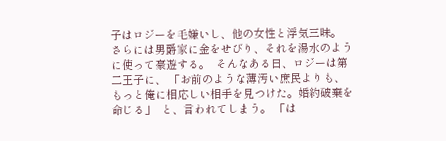子はロジーを毛嫌いし、他の女性と浮気三昧。  さらには男爵家に金をせびり、それを湯水のように使って豪遊する。  そんなある日、ロジーは第二王子に、 「お前のような薄汚い庶民よりも、もっと俺に相応しい相手を見つけた。婚約破棄を命じる」  と、言われてしまう。 「は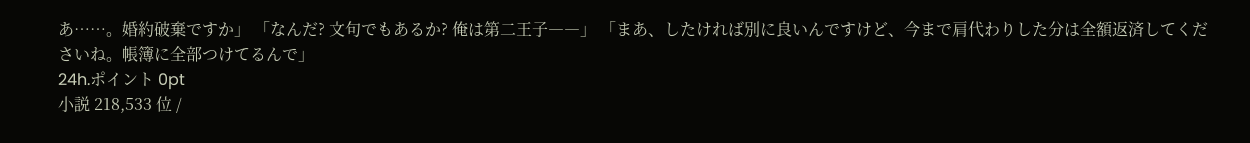あ……。婚約破棄ですか」 「なんだ? 文句でもあるか? 俺は第二王子――」 「まあ、したければ別に良いんですけど、今まで肩代わりした分は全額返済してくださいね。帳簿に全部つけてるんで」
24h.ポイント 0pt
小説 218,533 位 /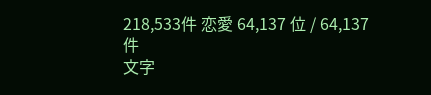218,533件 恋愛 64,137 位 / 64,137件
文字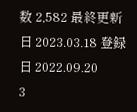数 2,582 最終更新日 2023.03.18 登録日 2022.09.20
3